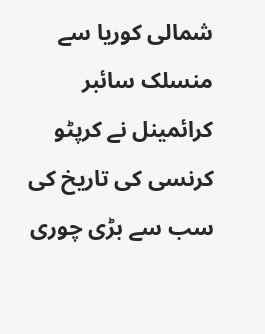شمالی کوریا سے منسلک سائبر کرائمینل نے کرپٹو کرنسی کی تاریخ کی سب سے بڑی چوری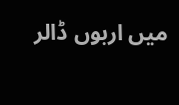میں اربوں ڈالر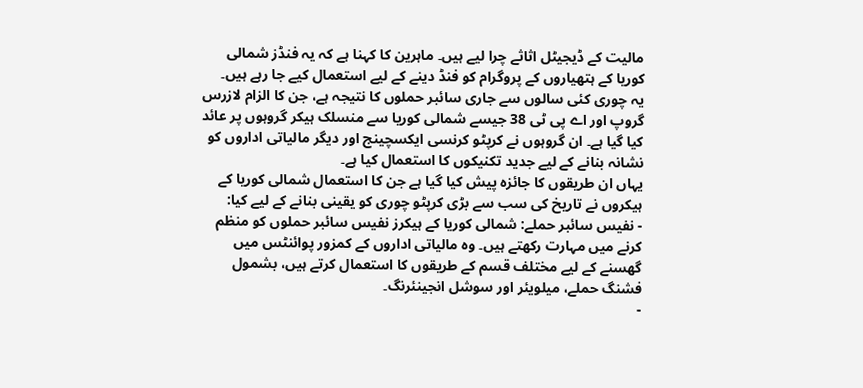مالیت کے ڈیجیٹل اثاثے چرا لیے ہیں۔ ماہرین کا کہنا ہے کہ یہ فنڈز شمالی کوریا کے ہتھیاروں کے پروگرام کو فنڈ دینے کے لیے استعمال کیے جا رہے ہیں۔
یہ چوری کئی سالوں سے جاری سائبر حملوں کا نتیجہ ہے، جن کا الزام لازرس گروپ اور اے پی ٹی 38 جیسے شمالی کوریا سے منسلک ہیکر گروہوں پر عائد کیا گیا ہے۔ ان گروہوں نے کرپٹو کرنسی ایکسچینج اور دیگر مالیاتی اداروں کو نشانہ بنانے کے لیے جدید تکنیکوں کا استعمال کیا ہے۔
یہاں ان طریقوں کا جائزہ پیش کیا گیا ہے جن کا استعمال شمالی کوریا کے ہیکروں نے تاریخ کی سب سے بڑی کرپٹو چوری کو یقینی بنانے کے لیے کیا:
- نفیس سائبر حملے: شمالی کوریا کے ہیکرز نفیس سائبر حملوں کو منظم کرنے میں مہارت رکھتے ہیں۔ وہ مالیاتی اداروں کے کمزور پوائنٹس میں گھسنے کے لیے مختلف قسم کے طریقوں کا استعمال کرتے ہیں، بشمول فشنگ حملے، میلویئر اور سوشل انجینئرنگ۔
-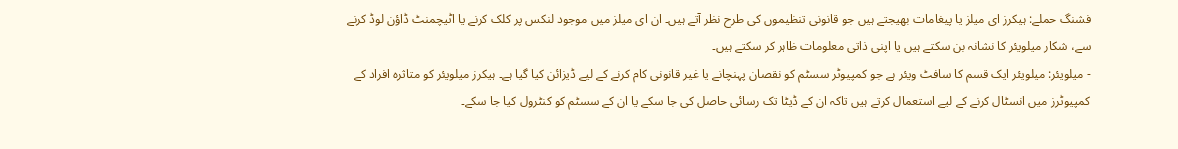فشنگ حملے: ہیکرز ای میلز یا پیغامات بھیجتے ہیں جو قانونی تنظیموں کی طرح نظر آتے ہیں۔ ان ای میلز میں موجود لنکس پر کلک کرنے یا اٹیچمنٹ ڈاؤن لوڈ کرنے سے، شکار میلویئر کا نشانہ بن سکتے ہیں یا اپنی ذاتی معلومات ظاہر کر سکتے ہیں۔
- میلویئر: میلویئر ایک قسم کا سافٹ ویئر ہے جو کمپیوٹر سسٹم کو نقصان پہنچانے یا غیر قانونی کام کرنے کے لیے ڈیزائن کیا گیا ہے۔ ہیکرز میلویئر کو متاثرہ افراد کے کمپیوٹرز میں انسٹال کرنے کے لیے استعمال کرتے ہیں تاکہ ان کے ڈیٹا تک رسائی حاصل کی جا سکے یا ان کے سسٹم کو کنٹرول کیا جا سکے۔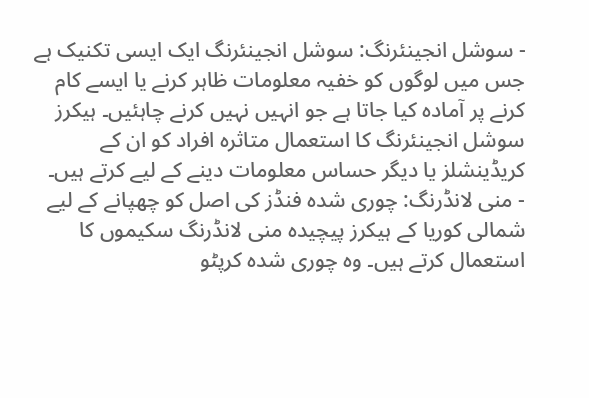- سوشل انجینئرنگ: سوشل انجینئرنگ ایک ایسی تکنیک ہے جس میں لوگوں کو خفیہ معلومات ظاہر کرنے یا ایسے کام کرنے پر آمادہ کیا جاتا ہے جو انہیں نہیں کرنے چاہئیں۔ ہیکرز سوشل انجینئرنگ کا استعمال متاثرہ افراد کو ان کے کریڈینشلز یا دیگر حساس معلومات دینے کے لیے کرتے ہیں۔
- منی لانڈرنگ: چوری شدہ فنڈز کی اصل کو چھپانے کے لیے شمالی کوریا کے ہیکرز پیچیدہ منی لانڈرنگ سکیموں کا استعمال کرتے ہیں۔ وہ چوری شدہ کرپٹو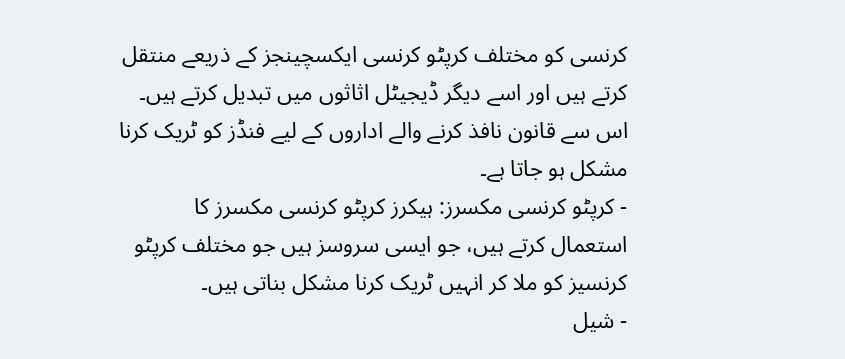کرنسی کو مختلف کرپٹو کرنسی ایکسچینجز کے ذریعے منتقل کرتے ہیں اور اسے دیگر ڈیجیٹل اثاثوں میں تبدیل کرتے ہیں۔ اس سے قانون نافذ کرنے والے اداروں کے لیے فنڈز کو ٹریک کرنا مشکل ہو جاتا ہے۔
- کرپٹو کرنسی مکسرز: ہیکرز کرپٹو کرنسی مکسرز کا استعمال کرتے ہیں، جو ایسی سروسز ہیں جو مختلف کرپٹو کرنسیز کو ملا کر انہیں ٹریک کرنا مشکل بناتی ہیں۔
- شیل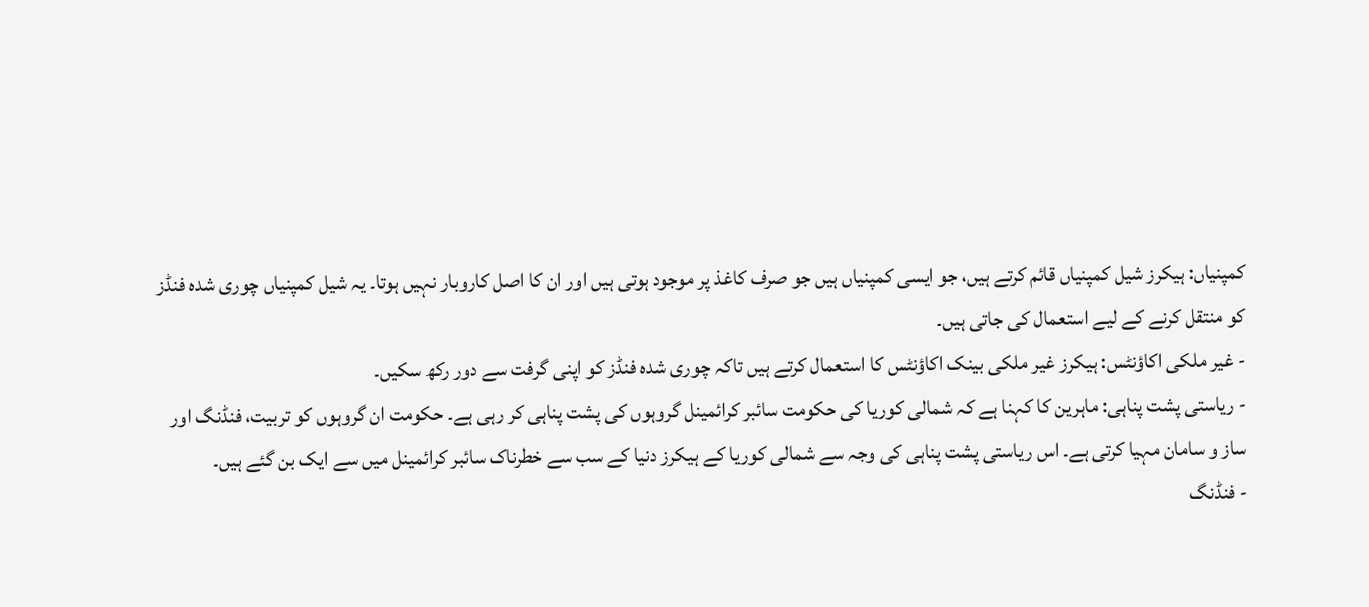کمپنیاں: ہیکرز شیل کمپنیاں قائم کرتے ہیں، جو ایسی کمپنیاں ہیں جو صرف کاغذ پر موجود ہوتی ہیں اور ان کا اصل کاروبار نہیں ہوتا۔ یہ شیل کمپنیاں چوری شدہ فنڈز کو منتقل کرنے کے لیے استعمال کی جاتی ہیں۔
- غیر ملکی اکاؤنٹس: ہیکرز غیر ملکی بینک اکاؤنٹس کا استعمال کرتے ہیں تاکہ چوری شدہ فنڈز کو اپنی گرفت سے دور رکھ سکیں۔
- ریاستی پشت پناہی: ماہرین کا کہنا ہے کہ شمالی کوریا کی حکومت سائبر کرائمینل گروہوں کی پشت پناہی کر رہی ہے۔ حکومت ان گروہوں کو تربیت، فنڈنگ اور ساز و سامان مہیا کرتی ہے۔ اس ریاستی پشت پناہی کی وجہ سے شمالی کوریا کے ہیکرز دنیا کے سب سے خطرناک سائبر کرائمینل میں سے ایک بن گئے ہیں۔
- فنڈنگ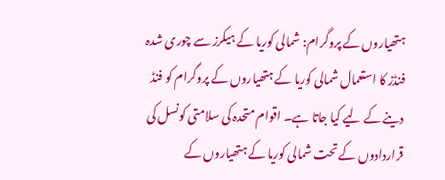ہتھیاروں کے پروگرام: شمالی کوریا کے ہیکرز سے چوری شدہ فنڈز کا استعمال شمالی کوریا کے ہتھیاروں کے پروگرام کو فنڈ دینے کے لیے کیا جاتا ہے۔ اقوام متحدہ کی سلامتی کونسل کی قراردادوں کے تحت شمالی کوریا کے ہتھیاروں کے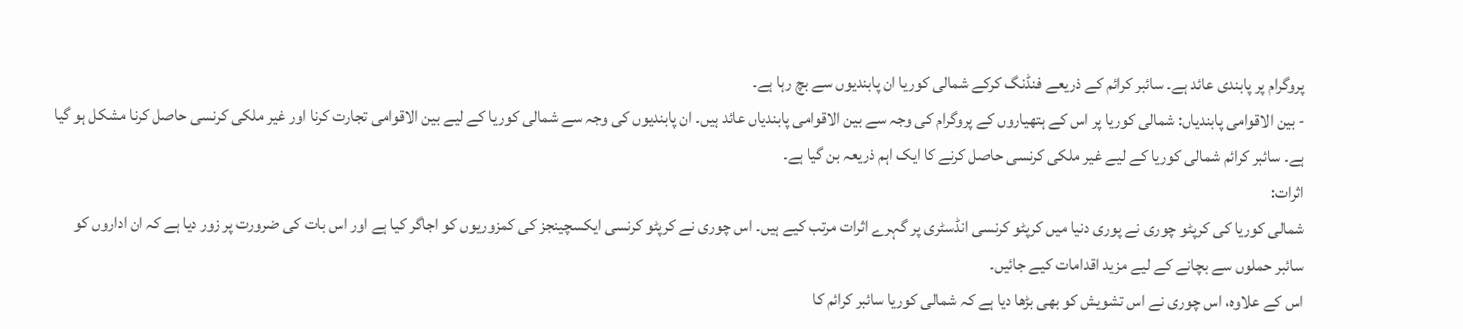پروگرام پر پابندی عائد ہے۔ سائبر کرائم کے ذریعے فنڈنگ کرکے شمالی کوریا ان پابندیوں سے بچ رہا ہے۔
- بین الاقوامی پابندیاں: شمالی کوریا پر اس کے ہتھیاروں کے پروگرام کی وجہ سے بین الاقوامی پابندیاں عائد ہیں۔ ان پابندیوں کی وجہ سے شمالی کوریا کے لیے بین الاقوامی تجارت کرنا اور غیر ملکی کرنسی حاصل کرنا مشکل ہو گیا ہے۔ سائبر کرائم شمالی کوریا کے لیے غیر ملکی کرنسی حاصل کرنے کا ایک اہم ذریعہ بن گیا ہے۔
اثرات:
شمالی کوریا کی کرپٹو چوری نے پوری دنیا میں کرپٹو کرنسی انڈسٹری پر گہرے اثرات مرتب کیے ہیں۔ اس چوری نے کرپٹو کرنسی ایکسچینجز کی کمزوریوں کو اجاگر کیا ہے اور اس بات کی ضرورت پر زور دیا ہے کہ ان اداروں کو سائبر حملوں سے بچانے کے لیے مزید اقدامات کیے جائیں۔
اس کے علاوہ، اس چوری نے اس تشویش کو بھی بڑھا دیا ہے کہ شمالی کوریا سائبر کرائم کا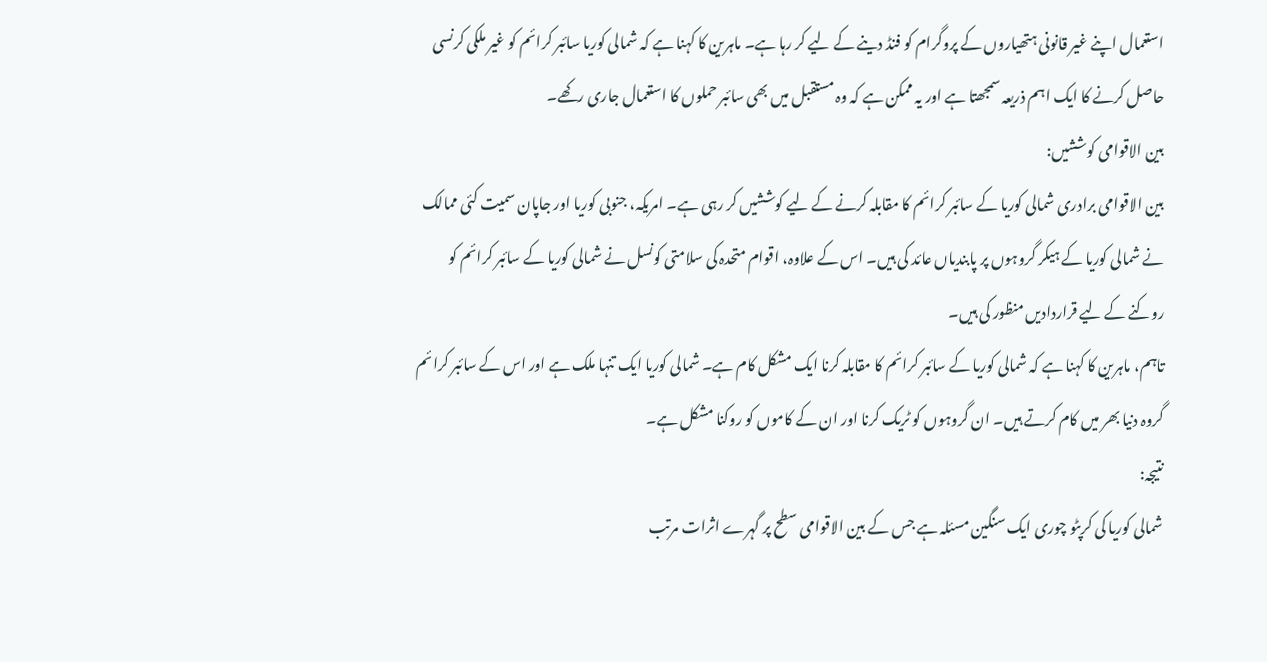استعمال اپنے غیر قانونی ہتھیاروں کے پروگرام کو فنڈ دینے کے لیے کر رہا ہے۔ ماہرین کا کہنا ہے کہ شمالی کوریا سائبر کرائم کو غیر ملکی کرنسی حاصل کرنے کا ایک اہم ذریعہ سمجھتا ہے اور یہ ممکن ہے کہ وہ مستقبل میں بھی سائبر حملوں کا استعمال جاری رکھے۔
بین الاقوامی کوششیں:
بین الاقوامی برادری شمالی کوریا کے سائبر کرائم کا مقابلہ کرنے کے لیے کوششیں کر رہی ہے۔ امریکہ، جنوبی کوریا اور جاپان سمیت کئی ممالک نے شمالی کوریا کے ہیکر گروہوں پر پابندیاں عائد کی ہیں۔ اس کے علاوہ، اقوام متحدہ کی سلامتی کونسل نے شمالی کوریا کے سائبر کرائم کو روکنے کے لیے قراردادیں منظور کی ہیں۔
تاہم، ماہرین کا کہنا ہے کہ شمالی کوریا کے سائبر کرائم کا مقابلہ کرنا ایک مشکل کام ہے۔ شمالی کوریا ایک تنہا ملک ہے اور اس کے سائبر کرائم گروہ دنیا بھر میں کام کرتے ہیں۔ ان گروہوں کو ٹریک کرنا اور ان کے کاموں کو روکنا مشکل ہے۔
نتیجہ:
شمالی کوریا کی کرپٹو چوری ایک سنگین مسئلہ ہے جس کے بین الاقوامی سطح پر گہرے اثرات مرتب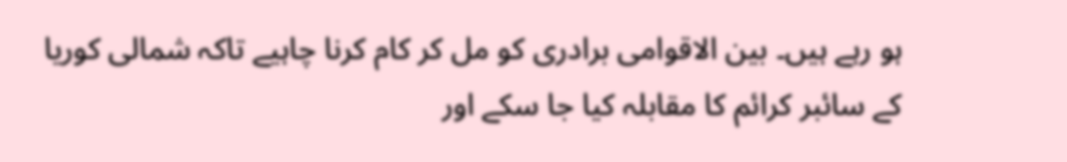ہو رہے ہیں۔ بین الاقوامی برادری کو مل کر کام کرنا چاہیے تاکہ شمالی کوریا کے سائبر کرائم کا مقابلہ کیا جا سکے اور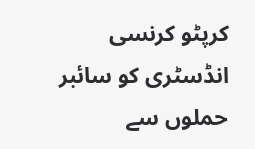کرپٹو کرنسی انڈسٹری کو سائبر حملوں سے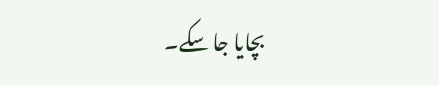بچایا جا سکے۔